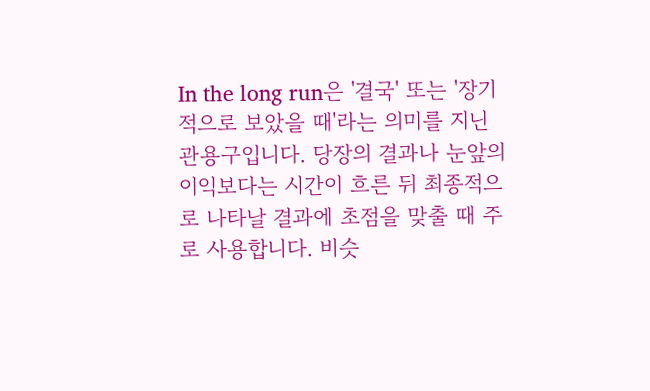In the long run은 '결국' 또는 '장기적으로 보았을 때'라는 의미를 지닌 관용구입니다. 당장의 결과나 눈앞의 이익보다는 시간이 흐른 뒤 최종적으로 나타날 결과에 초점을 맞출 때 주로 사용합니다. 비슷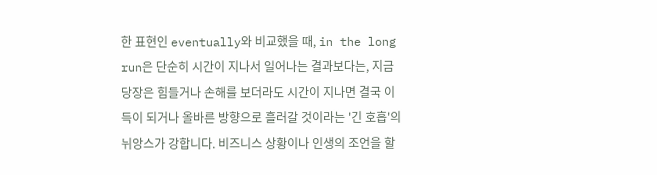한 표현인 eventually와 비교했을 때, in the long run은 단순히 시간이 지나서 일어나는 결과보다는, 지금 당장은 힘들거나 손해를 보더라도 시간이 지나면 결국 이득이 되거나 올바른 방향으로 흘러갈 것이라는 '긴 호흡'의 뉘앙스가 강합니다. 비즈니스 상황이나 인생의 조언을 할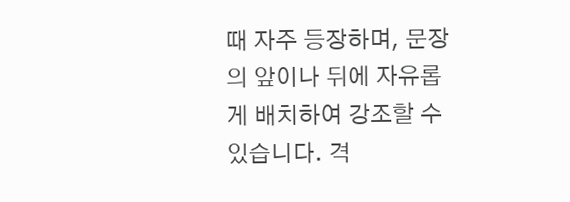때 자주 등장하며, 문장의 앞이나 뒤에 자유롭게 배치하여 강조할 수 있습니다. 격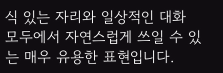식 있는 자리와 일상적인 대화 모두에서 자연스럽게 쓰일 수 있는 매우 유용한 표현입니다.